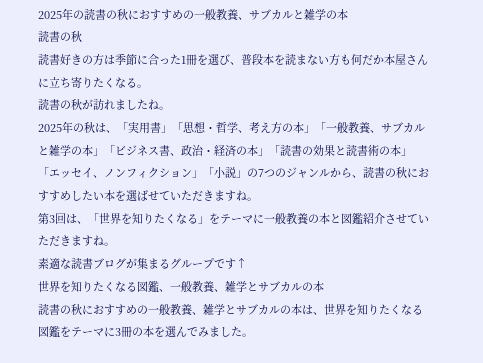2025年の読書の秋におすすめの一般教養、サブカルと雑学の本
読書の秋
読書好きの方は季節に合った1冊を選び、普段本を読まない方も何だか本屋さんに立ち寄りたくなる。
読書の秋が訪れましたね。
2025年の秋は、「実用書」「思想・哲学、考え方の本」「一般教養、サブカルと雑学の本」「ビジネス書、政治・経済の本」「読書の効果と読書術の本」「エッセイ、ノンフィクション」「小説」の7つのジャンルから、読書の秋におすすめしたい本を選ばせていただきますね。
第3回は、「世界を知りたくなる」をテーマに一般教養の本と図鑑紹介させていただきますね。
素適な読書ブログが集まるグループです↑
世界を知りたくなる図鑑、一般教養、雑学とサブカルの本
読書の秋におすすめの一般教養、雑学とサブカルの本は、世界を知りたくなる図鑑をテーマに3冊の本を選んでみました。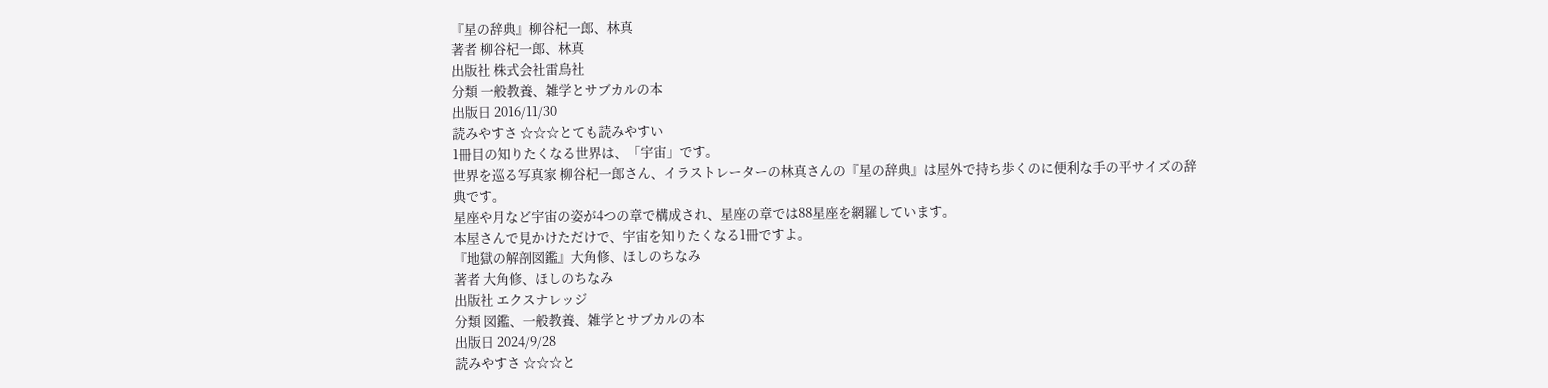『星の辞典』柳谷杞一郎、林真
著者 柳谷杞一郎、林真
出版社 株式会社雷鳥社
分類 一般教養、雑学とサブカルの本
出版日 2016/11/30
読みやすさ ☆☆☆とても読みやすい
1冊目の知りたくなる世界は、「宇宙」です。
世界を巡る写真家 柳谷杞一郎さん、イラストレーターの林真さんの『星の辞典』は屋外で持ち歩くのに便利な手の平サイズの辞典です。
星座や月など宇宙の姿が4つの章で構成され、星座の章では88星座を網羅しています。
本屋さんで見かけただけで、宇宙を知りたくなる1冊ですよ。
『地獄の解剖図鑑』大角修、ほしのちなみ
著者 大角修、ほしのちなみ
出版社 エクスナレッジ
分類 図鑑、一般教養、雑学とサブカルの本
出版日 2024/9/28
読みやすさ ☆☆☆と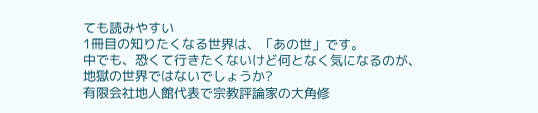ても読みやすい
1冊目の知りたくなる世界は、「あの世」です。
中でも、恐くて行きたくないけど何となく気になるのが、地獄の世界ではないでしょうか?
有限会社地人館代表で宗教評論家の大角修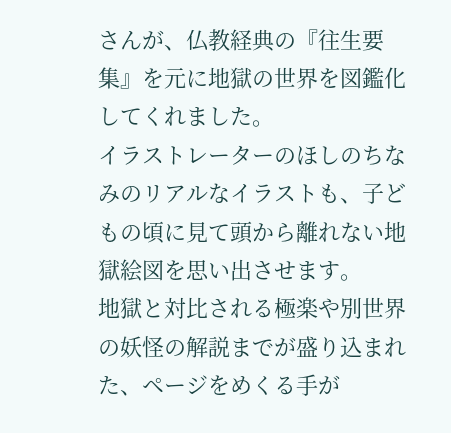さんが、仏教経典の『往生要集』を元に地獄の世界を図鑑化してくれました。
イラストレーターのほしのちなみのリアルなイラストも、子どもの頃に見て頭から離れない地獄絵図を思い出させます。
地獄と対比される極楽や別世界の妖怪の解説までが盛り込まれた、ページをめくる手が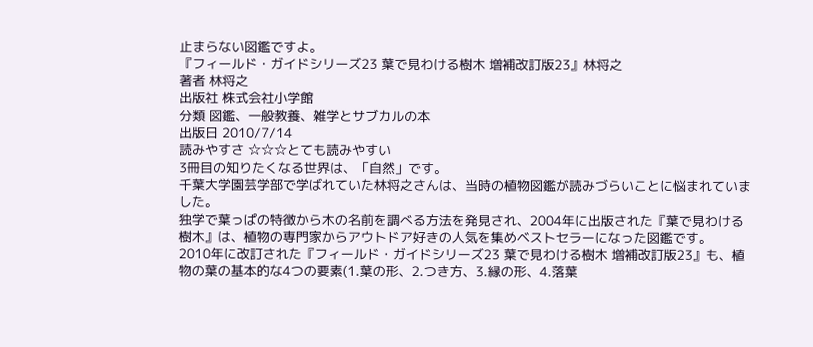止まらない図鑑ですよ。
『フィールド・ガイドシリーズ23 葉で見わける樹木 増補改訂版23』林将之
著者 林将之
出版社 株式会社小学館
分類 図鑑、一般教養、雑学とサブカルの本
出版日 2010/7/14
読みやすさ ☆☆☆とても読みやすい
3冊目の知りたくなる世界は、「自然」です。
千葉大学園芸学部で学ばれていた林将之さんは、当時の植物図鑑が読みづらいことに悩まれていました。
独学で葉っぱの特徴から木の名前を調べる方法を発見され、2004年に出版された『葉で見わける樹木』は、植物の専門家からアウトドア好きの人気を集めベストセラーになった図鑑です。
2010年に改訂された『フィールド・ガイドシリーズ23 葉で見わける樹木 増補改訂版23』も、植物の葉の基本的な4つの要素(1.葉の形、2.つき方、3.縁の形、4.落葉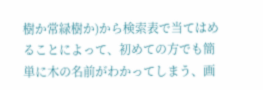樹か常緑樹か)から検索表で当てはめることによって、初めての方でも簡単に木の名前がわかってしまう、画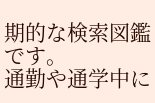期的な検索図鑑です。
通勤や通学中に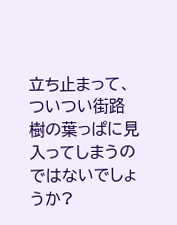立ち止まって、ついつい街路樹の葉っぱに見入ってしまうのではないでしょうか?